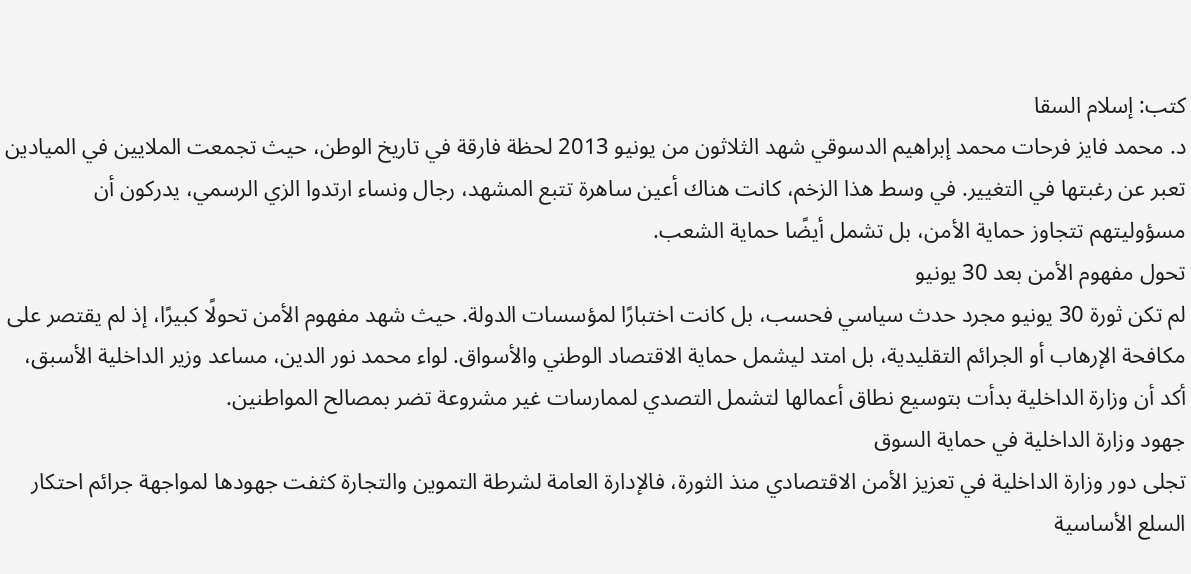كتب: إسلام السقا
د. محمد فايز فرحات محمد إبراهيم الدسوقي شهد الثلاثون من يونيو 2013 لحظة فارقة في تاريخ الوطن، حيث تجمعت الملايين في الميادين تعبر عن رغبتها في التغيير. في وسط هذا الزخم، كانت هناك أعين ساهرة تتبع المشهد، رجال ونساء ارتدوا الزي الرسمي، يدركون أن مسؤوليتهم تتجاوز حماية الأمن، بل تشمل أيضًا حماية الشعب.
تحول مفهوم الأمن بعد 30 يونيو
لم تكن ثورة 30 يونيو مجرد حدث سياسي فحسب، بل كانت اختبارًا لمؤسسات الدولة. حيث شهد مفهوم الأمن تحولًا كبيرًا، إذ لم يقتصر على مكافحة الإرهاب أو الجرائم التقليدية، بل امتد ليشمل حماية الاقتصاد الوطني والأسواق. لواء محمد نور الدين، مساعد وزير الداخلية الأسبق، أكد أن وزارة الداخلية بدأت بتوسيع نطاق أعمالها لتشمل التصدي لممارسات غير مشروعة تضر بمصالح المواطنين.
جهود وزارة الداخلية في حماية السوق
تجلى دور وزارة الداخلية في تعزيز الأمن الاقتصادي منذ الثورة، فالإدارة العامة لشرطة التموين والتجارة كثفت جهودها لمواجهة جرائم احتكار السلع الأساسية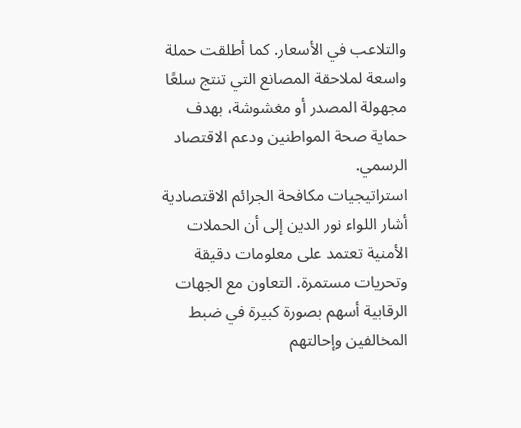والتلاعب في الأسعار. كما أطلقت حملة واسعة لملاحقة المصانع التي تنتج سلعًا مجهولة المصدر أو مغشوشة، بهدف حماية صحة المواطنين ودعم الاقتصاد الرسمي.
استراتيجيات مكافحة الجرائم الاقتصادية
أشار اللواء نور الدين إلى أن الحملات الأمنية تعتمد على معلومات دقيقة وتحريات مستمرة. التعاون مع الجهات الرقابية أسهم بصورة كبيرة في ضبط المخالفين وإحالتهم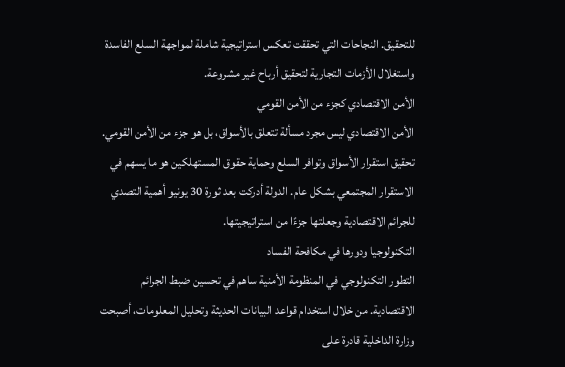للتحقيق. النجاحات التي تحققت تعكس استراتيجية شاملة لمواجهة السلع الفاسدة واستغلال الأزمات التجارية لتحقيق أرباح غير مشروعة.
الأمن الاقتصادي كجزء من الأمن القومي
الأمن الاقتصادي ليس مجرد مسألة تتعلق بالأسواق، بل هو جزء من الأمن القومي. تحقيق استقرار الأسواق وتوافر السلع وحماية حقوق المستهلكين هو ما يسهم في الاستقرار المجتمعي بشكل عام. الدولة أدركت بعد ثورة 30 يونيو أهمية التصدي للجرائم الاقتصادية وجعلتها جزءًا من استراتيجيتها.
التكنولوجيا ودورها في مكافحة الفساد
التطور التكنولوجي في المنظومة الأمنية ساهم في تحسين ضبط الجرائم الاقتصادية. من خلال استخدام قواعد البيانات الحديثة وتحليل المعلومات، أصبحت وزارة الداخلية قادرة على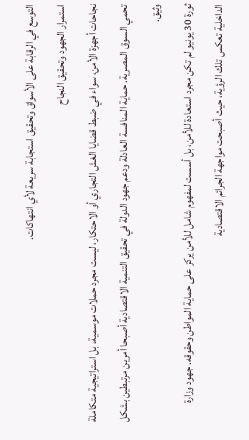التوسع في الرقابة على الأسواق وتحقيق استجابة سريعة لأي انتهاكات.
استمرار الجهود وتحقيق النجاح
نجاحات أجهزة الأمن، سواء في ضبط قضايا الغش التجاري أو الاحتكار، ليست مجرد حملات موسمية، بل استراتيجية متكاملة تحمي السوق المصرية. حماية المنافسة العادلة ودعم جهود الدولة في تحقيق التنمية الاقتصادية أصبحا أمرين مرتبطين بشكل وثيق.
ثورة 30 يونيو لم تكن مجرد استعادة للأمن، بل أسست لمفهوم شامل للأمن يركز على حماية المواطن وحقوقه. جهود وزارة الداخلية تعكس تلك الرؤية، حيث أصبحت مواجهة الجرائم الاقتصادية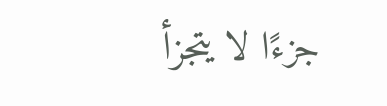جزءًا لا يتجزأ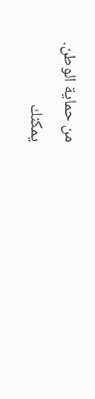من حماية الوطن.
يمكنك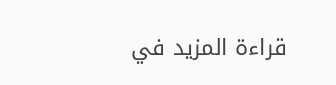قراءة المزيد في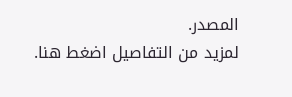المصدر.
لمزيد من التفاصيل اضغط هنا.